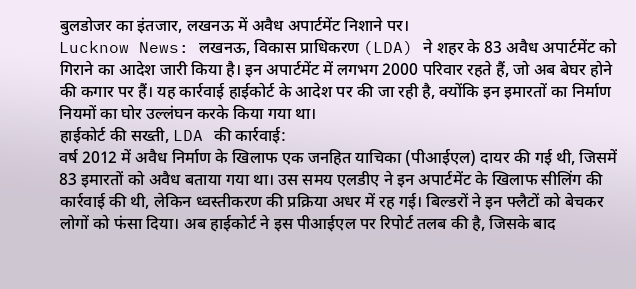बुलडोजर का इंतजार, लखनऊ में अवैध अपार्टमेंट निशाने पर।
Lucknow News: लखनऊ, विकास प्राधिकरण (LDA) ने शहर के 83 अवैध अपार्टमेंट को गिराने का आदेश जारी किया है। इन अपार्टमेंट में लगभग 2000 परिवार रहते हैं, जो अब बेघर होने की कगार पर हैं। यह कार्रवाई हाईकोर्ट के आदेश पर की जा रही है, क्योंकि इन इमारतों का निर्माण नियमों का घोर उल्लंघन करके किया गया था।
हाईकोर्ट की सख्ती, LDA की कार्रवाई:
वर्ष 2012 में अवैध निर्माण के खिलाफ एक जनहित याचिका (पीआईएल) दायर की गई थी, जिसमें 83 इमारतों को अवैध बताया गया था। उस समय एलडीए ने इन अपार्टमेंट के खिलाफ सीलिंग की कार्रवाई की थी, लेकिन ध्वस्तीकरण की प्रक्रिया अधर में रह गई। बिल्डरों ने इन फ्लैटों को बेचकर लोगों को फंसा दिया। अब हाईकोर्ट ने इस पीआईएल पर रिपोर्ट तलब की है, जिसके बाद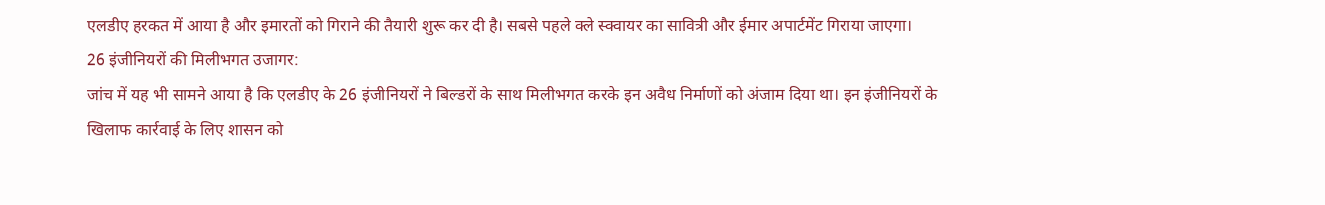एलडीए हरकत में आया है और इमारतों को गिराने की तैयारी शुरू कर दी है। सबसे पहले क्ले स्क्वायर का सावित्री और ईमार अपार्टमेंट गिराया जाएगा।
26 इंजीनियरों की मिलीभगत उजागर:
जांच में यह भी सामने आया है कि एलडीए के 26 इंजीनियरों ने बिल्डरों के साथ मिलीभगत करके इन अवैध निर्माणों को अंजाम दिया था। इन इंजीनियरों के खिलाफ कार्रवाई के लिए शासन को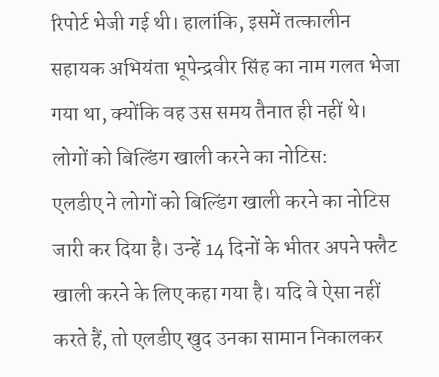रिपोर्ट भेजी गई थी। हालांकि, इसमें तत्कालीन सहायक अभियंता भूपेन्द्रवीर सिंह का नाम गलत भेजा गया था, क्योंकि वह उस समय तैनात ही नहीं थे।
लोगों को बिल्डिंग खाली करने का नोटिस:
एलडीए ने लोगों को बिल्डिंग खाली करने का नोटिस जारी कर दिया है। उन्हें 14 दिनों के भीतर अपने फ्लैट खाली करने के लिए कहा गया है। यदि वे ऐसा नहीं करते हैं, तो एलडीए खुद उनका सामान निकालकर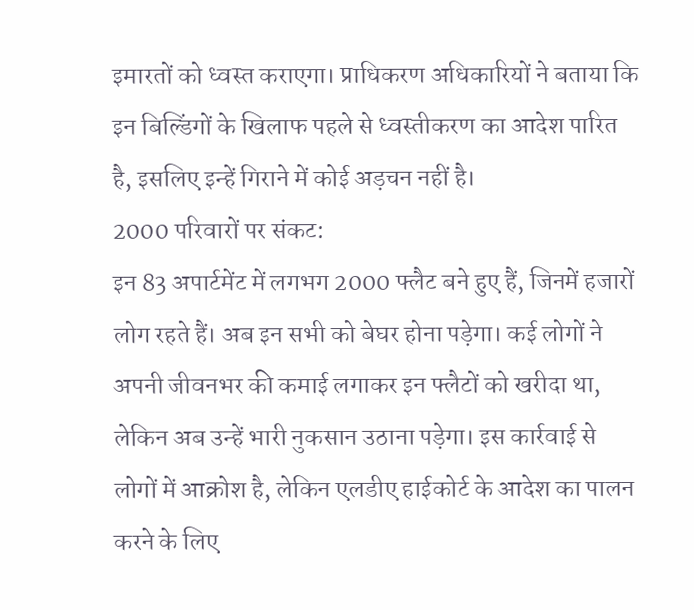इमारतों को ध्वस्त कराएगा। प्राधिकरण अधिकारियों ने बताया कि इन बिल्डिंगों के खिलाफ पहले से ध्वस्तीकरण का आदेश पारित है, इसलिए इन्हें गिराने में कोई अड़चन नहीं है।
2000 परिवारों पर संकट:
इन 83 अपार्टमेंट में लगभग 2000 फ्लैट बने हुए हैं, जिनमें हजारों लोग रहते हैं। अब इन सभी को बेघर होना पड़ेगा। कई लोगों ने अपनी जीवनभर की कमाई लगाकर इन फ्लैटों को खरीदा था, लेकिन अब उन्हें भारी नुकसान उठाना पड़ेगा। इस कार्रवाई से लोगों में आक्रोश है, लेकिन एलडीए हाईकोर्ट के आदेश का पालन करने के लिए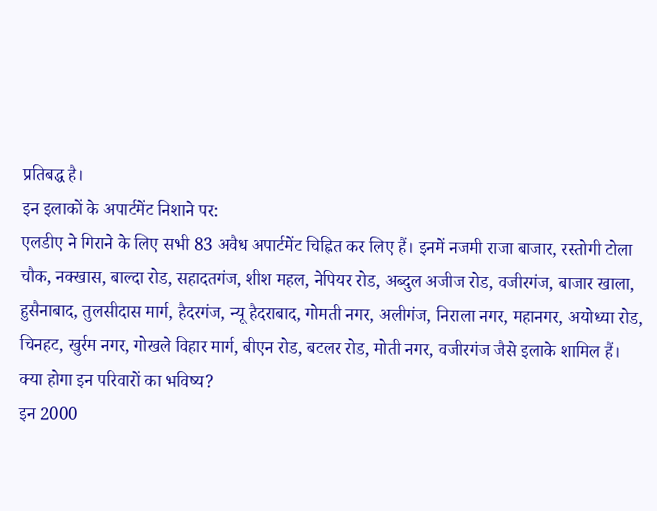प्रतिबद्ध है।
इन इलाकों के अपार्टमेंट निशाने पर:
एलडीए ने गिराने के लिए सभी 83 अवैध अपार्टमेंट चिह्नित कर लिए हैं। इनमें नजमी राजा बाजार, रस्तोगी टोला चौक, नक्खास, बाल्दा रोड, सहादतगंज, शीश महल, नेपियर रोड, अब्दुल अजीज रोड, वजीरगंज, बाजार खाला, हुसैनाबाद, तुलसीदास मार्ग, हैदरगंज, न्यू हैदराबाद, गोमती नगर, अलीगंज, निराला नगर, महानगर, अयोध्या रोड, चिनहट, खुर्रम नगर, गोखले विहार मार्ग, बीएन रोड, बटलर रोड, मोती नगर, वजीरगंज जैसे इलाके शामिल हैं।
क्या होगा इन परिवारों का भविष्य?
इन 2000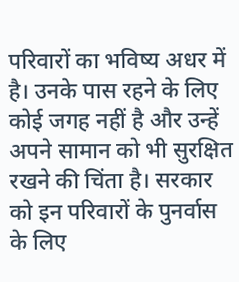परिवारों का भविष्य अधर में है। उनके पास रहने के लिए कोई जगह नहीं है और उन्हें अपने सामान को भी सुरक्षित रखने की चिंता है। सरकार को इन परिवारों के पुनर्वास के लिए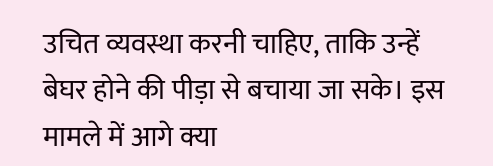उचित व्यवस्था करनी चाहिए, ताकि उन्हें बेघर होने की पीड़ा से बचाया जा सके। इस मामले में आगे क्या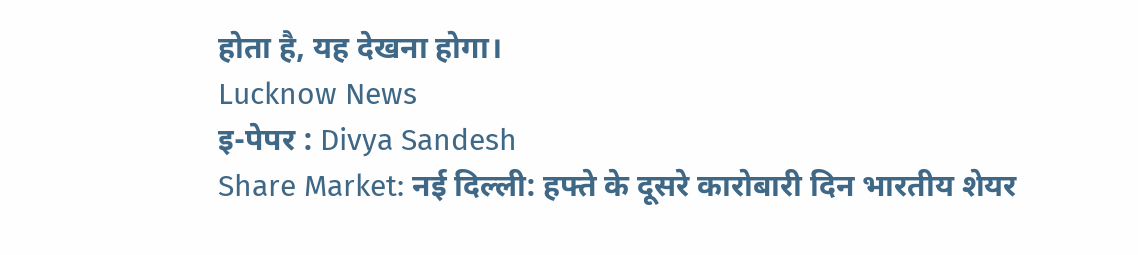होता है, यह देखना होगा।
Lucknow News
इ-पेपर : Divya Sandesh
Share Market: नई दिल्ली: हफ्ते के दूसरे कारोबारी दिन भारतीय शेयर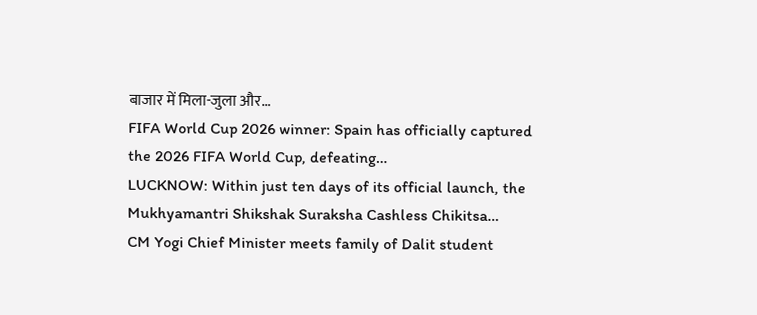बाजार में मिला-जुला और…
FIFA World Cup 2026 winner: Spain has officially captured the 2026 FIFA World Cup, defeating…
LUCKNOW: Within just ten days of its official launch, the Mukhyamantri Shikshak Suraksha Cashless Chikitsa…
CM Yogi Chief Minister meets family of Dalit student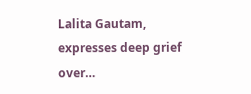Lalita Gautam, expresses deep grief over…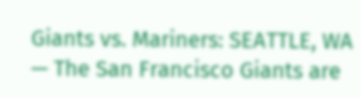Giants vs. Mariners: SEATTLE, WA — The San Francisco Giants are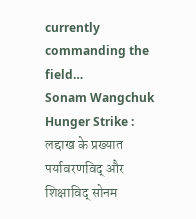currently commanding the field…
Sonam Wangchuk Hunger Strike : लद्दाख के प्रख्यात पर्यावरणविद् और शिक्षाविद् सोनम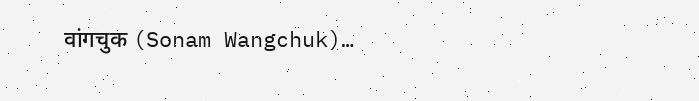वांगचुक (Sonam Wangchuk)…